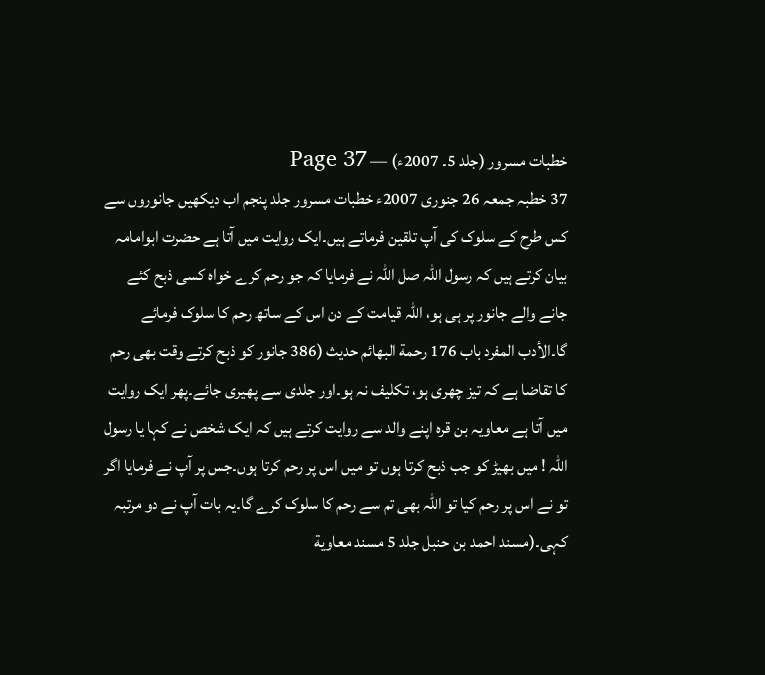خطبات مسرور (جلد 5۔ 2007ء) — Page 37
37 خطبہ جمعہ 26 جنوری 2007ء خطبات مسرور جلد پنجم اب دیکھیں جانوروں سے کس طرح کے سلوک کی آپ تلقین فرماتے ہیں۔ایک روایت میں آتا ہے حضرت ابوامامہ بیان کرتے ہیں کہ رسول اللہ صل اللہ نے فرمایا کہ جو رحم کرے خواہ کسی ذبح کئے جانے والے جانور پر ہی ہو، اللہ قیامت کے دن اس کے ساتھ رحم کا سلوک فرمائے گا۔الأدب المفرد باب 176 رحمة البهائم حديث (386 جانور کو ذبح کرتے وقت بھی رحم کا تقاضا ہے کہ تیز چھری ہو، تکلیف نہ ہو۔اور جلدی سے پھیری جائے۔پھر ایک روایت میں آتا ہے معاویہ بن قرہ اپنے والد سے روایت کرتے ہیں کہ ایک شخص نے کہا یا رسول اللہ ! میں بھیڑ کو جب ذبح کرتا ہوں تو میں اس پر رحم کرتا ہوں۔جس پر آپ نے فرمایا اگر تو نے اس پر رحم کیا تو اللہ بھی تم سے رحم کا سلوک کرے گا۔یہ بات آپ نے دو مرتبہ کہی۔(مسند احمد بن حنبل جلد 5 مسند معاوية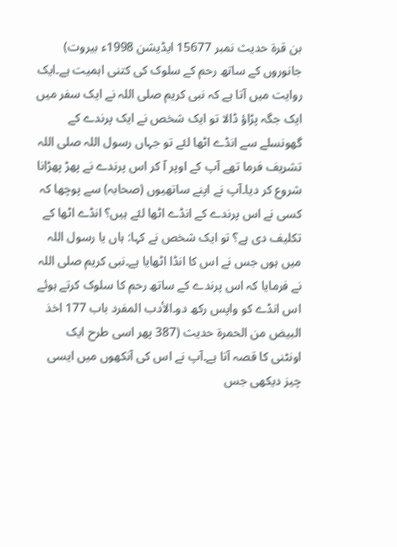بن قرة حدیث نمبر 15677 ایڈیشن 1998ء بیروت) جانوروں کے ساتھ رحم کے سلوک کی کتنی اہمیت ہے۔ایک روایت میں آتا ہے کہ نبی کریم صلی اللہ نے ایک سفر میں ایک جگہ پڑاؤ ڈالا تو ایک شخص نے ایک پرندے کے گھونسلے سے انڈے اٹھا لئے تو جہاں رسول اللہ صلی اللہ تشریف فرما تھے آپ کے اوپر آ کر اس پرندے نے پھڑ پھڑانا شروع کر دیا۔آپ نے اپنے ساتھیوں (صحابہ) سے پوچھا کہ کسی نے اس پرندے کے انڈے اٹھا لئے ہیں؟ انڈے اٹھا کے تکلیف دی ہے؟ تو ایک شخص نے کہا: ہاں یا رسول اللہ میں ہوں جس نے اس کا انڈا اٹھایا ہے۔نبی کریم صلی اللہ نے فرمایا کہ اس پرندے کے ساتھ رحم کا سلوک کرتے ہوئے اس انڈے کو واپس رکھ دو۔الأدب المفرد باب 177 اخذ البيض من الحمرة حديث (387 پھر اسی طرح ایک اونٹنی کا قصہ آتا ہے۔آپ نے اس کی آنکھوں میں ایسی چیز دیکھی جس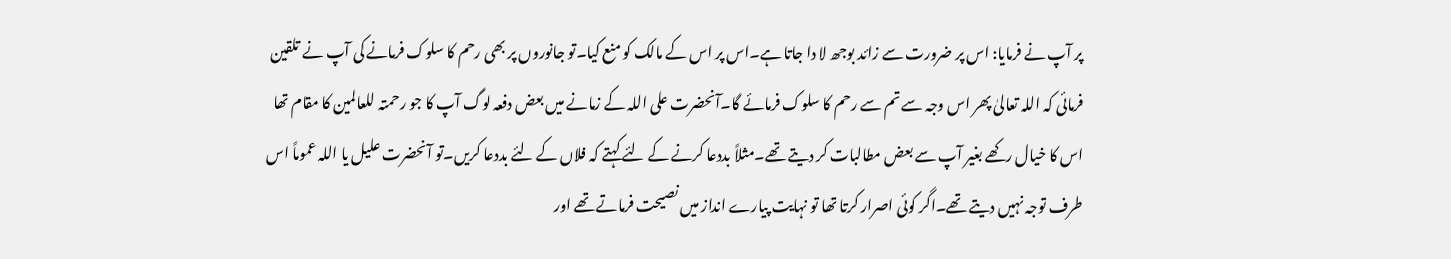پر آپ نے فرمایا: اس پر ضرورت سے زائد بوجھ لا دا جاتا ہے۔اس پر اس کے مالک کو منع کیا۔تو جانوروں پر بھی رحم کا سلوک فرمانے کی آپ نے تلقین فرمائی کہ اللہ تعالیٰ پھر اس وجہ سے تم سے رحم کا سلوک فرمائے گا۔آنحضرت علی اللہ کے زمانے میں بعض دفعہ لوگ آپ کا جو رحمتہ للعالمین کا مقام تھا اس کا خیال رکھے بغیر آپ سے بعض مطالبات کر دیتے تھے۔مثلاً بددعا کرنے کے لئے کہتے کہ فلاں کے لئے بددعا کریں۔تو آنحضرت علیل یا اللہ عموماً اس طرف توجہ نہیں دیتے تھے۔اگر کوئی اصرار کرتا تھا تو نہایت پیارے انداز میں نصیحت فرماتے تھے اور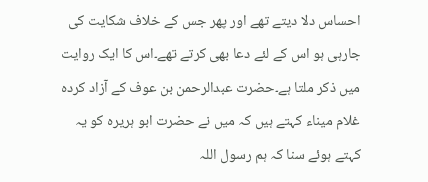احساس دلا دیتے تھے اور پھر جس کے خلاف شکایت کی جارہی ہو اس کے لئے دعا بھی کرتے تھے۔اس کا ایک روایت میں ذکر ملتا ہے۔حضرت عبدالرحمن بن عوف کے آزاد کردہ غلام ميناء کہتے ہیں کہ میں نے حضرت ابو ہریرہ کو یہ کہتے ہوئے سنا کہ ہم رسول اللہ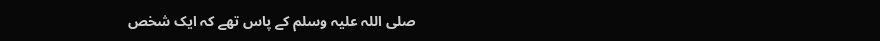صلی اللہ علیہ وسلم کے پاس تھے کہ ایک شخص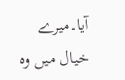آیا۔میرے خیال میں وہ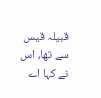قبیلہ قیس سے تھا، اس نے کہا اے